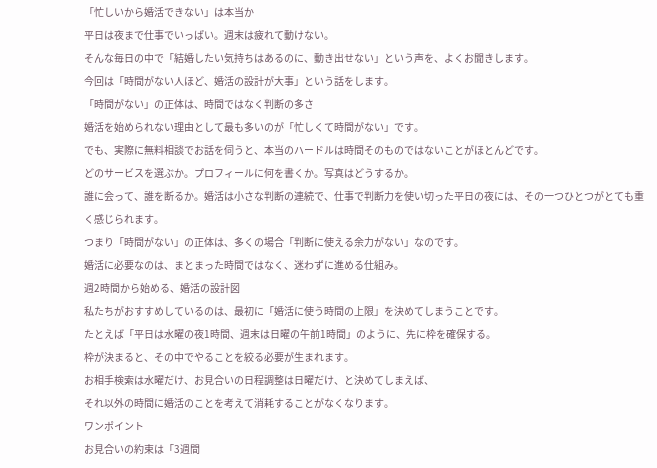「忙しいから婚活できない」は本当か
平日は夜まで仕事でいっぱい。週末は疲れて動けない。
そんな毎日の中で「結婚したい気持ちはあるのに、動き出せない」という声を、よくお聞きします。
今回は「時間がない人ほど、婚活の設計が大事」という話をします。
「時間がない」の正体は、時間ではなく判断の多さ
婚活を始められない理由として最も多いのが「忙しくて時間がない」です。
でも、実際に無料相談でお話を伺うと、本当のハードルは時間そのものではないことがほとんどです。
どのサービスを選ぶか。プロフィールに何を書くか。写真はどうするか。
誰に会って、誰を断るか。婚活は小さな判断の連続で、仕事で判断力を使い切った平日の夜には、その一つひとつがとても重く感じられます。
つまり「時間がない」の正体は、多くの場合「判断に使える余力がない」なのです。
婚活に必要なのは、まとまった時間ではなく、迷わずに進める仕組み。
週2時間から始める、婚活の設計図
私たちがおすすめしているのは、最初に「婚活に使う時間の上限」を決めてしまうことです。
たとえば「平日は水曜の夜1時間、週末は日曜の午前1時間」のように、先に枠を確保する。
枠が決まると、その中でやることを絞る必要が生まれます。
お相手検索は水曜だけ、お見合いの日程調整は日曜だけ、と決めてしまえば、
それ以外の時間に婚活のことを考えて消耗することがなくなります。
ワンポイント
お見合いの約束は「3週間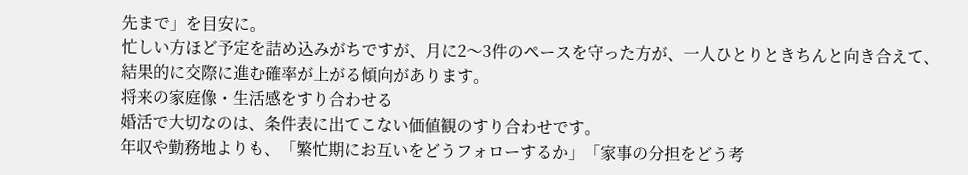先まで」を目安に。
忙しい方ほど予定を詰め込みがちですが、月に2〜3件のペースを守った方が、一人ひとりときちんと向き合えて、結果的に交際に進む確率が上がる傾向があります。
将来の家庭像・生活感をすり合わせる
婚活で大切なのは、条件表に出てこない価値観のすり合わせです。
年収や勤務地よりも、「繁忙期にお互いをどうフォローするか」「家事の分担をどう考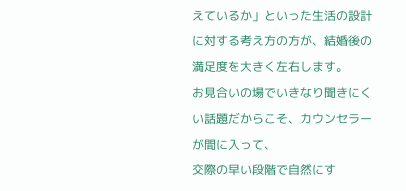えているか」といった生活の設計に対する考え方の方が、結婚後の満足度を大きく左右します。
お見合いの場でいきなり聞きにくい話題だからこそ、カウンセラーが間に入って、
交際の早い段階で自然にす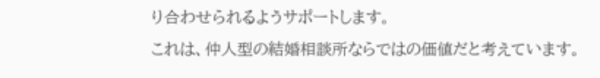り合わせられるようサポートします。
これは、仲人型の結婚相談所ならではの価値だと考えています。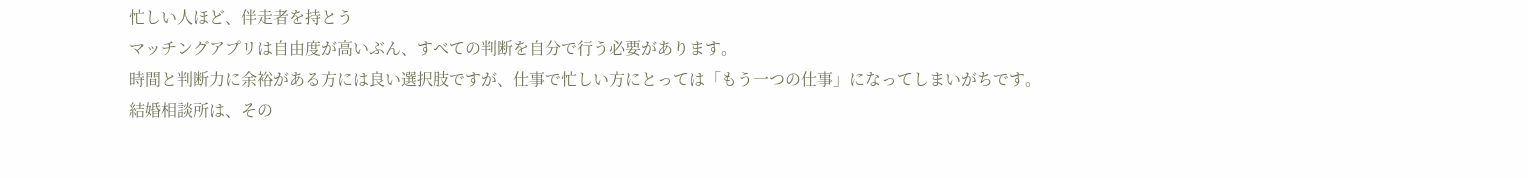忙しい人ほど、伴走者を持とう
マッチングアプリは自由度が高いぶん、すべての判断を自分で行う必要があります。
時間と判断力に余裕がある方には良い選択肢ですが、仕事で忙しい方にとっては「もう一つの仕事」になってしまいがちです。
結婚相談所は、その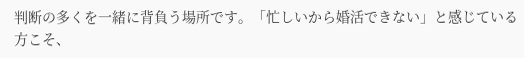判断の多くを一緒に背負う場所です。「忙しいから婚活できない」と感じている方こそ、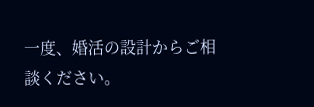一度、婚活の設計からご相談ください。